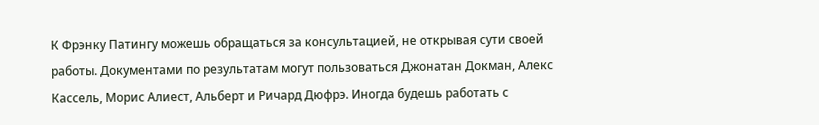К Фрэнку Патингу можешь обращаться за консультацией, не открывая сути своей работы. Документами по результатам могут пользоваться Джонатан Докман, Алекс Кассель, Морис Алиест, Альберт и Ричард Дюфрэ. Иногда будешь работать с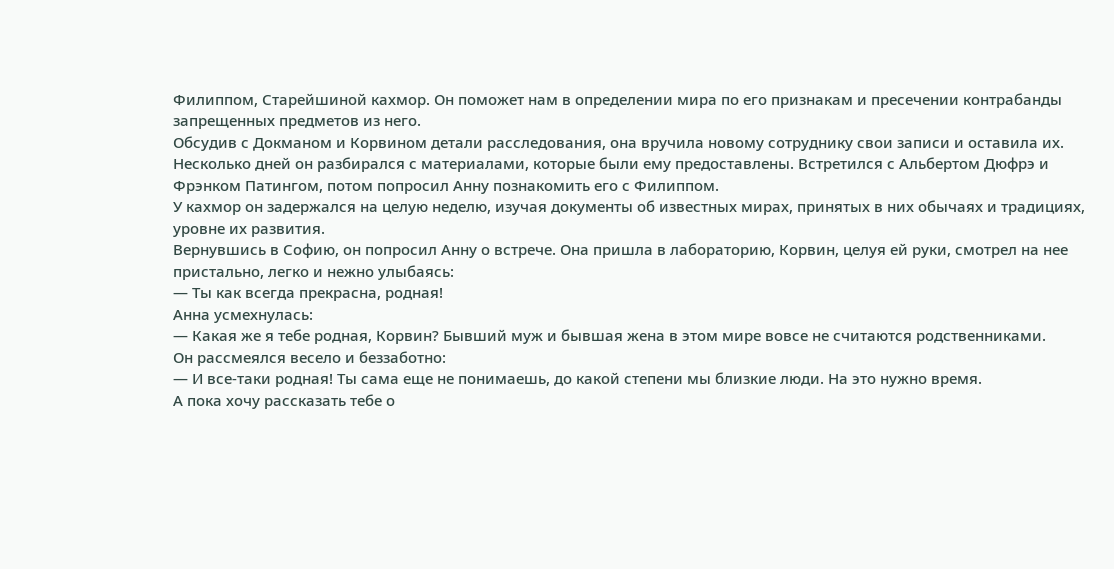Филиппом, Старейшиной кахмор. Он поможет нам в определении мира по его признакам и пресечении контрабанды запрещенных предметов из него.
Обсудив с Докманом и Корвином детали расследования, она вручила новому сотруднику свои записи и оставила их.
Несколько дней он разбирался с материалами, которые были ему предоставлены. Встретился с Альбертом Дюфрэ и Фрэнком Патингом, потом попросил Анну познакомить его с Филиппом.
У кахмор он задержался на целую неделю, изучая документы об известных мирах, принятых в них обычаях и традициях, уровне их развития.
Вернувшись в Софию, он попросил Анну о встрече. Она пришла в лабораторию, Корвин, целуя ей руки, смотрел на нее пристально, легко и нежно улыбаясь:
— Ты как всегда прекрасна, родная!
Анна усмехнулась:
— Какая же я тебе родная, Корвин? Бывший муж и бывшая жена в этом мире вовсе не считаются родственниками.
Он рассмеялся весело и беззаботно:
— И все-таки родная! Ты сама еще не понимаешь, до какой степени мы близкие люди. На это нужно время.
А пока хочу рассказать тебе о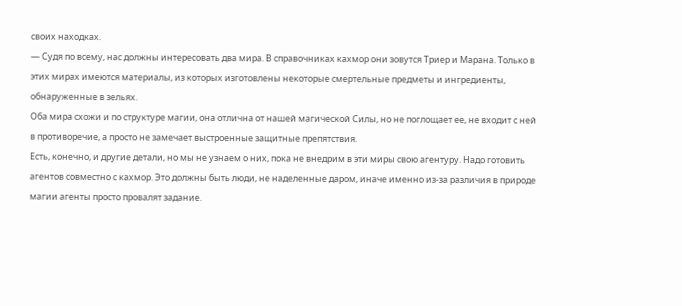своих находках.
— Судя по всему, нас должны интересовать два мира. В справочниках кахмор они зовутся Триер и Марана. Только в этих мирах имеются материалы, из которых изготовлены некоторые смертельные предметы и ингредиенты, обнаруженные в зельях.
Оба мира схожи и по структуре магии, она отлична от нашей магической Силы, но не поглощает ее, не входит с ней в противоречие, а просто не замечает выстроенные защитные препятствия.
Есть, конечно, и другие детали, но мы не узнаем о них, пока не внедрим в эти миры свою агентуру. Надо готовить агентов совместно с кахмор. Это должны быть люди, не наделенные даром, иначе именно из-за различия в природе магии агенты просто провалят задание.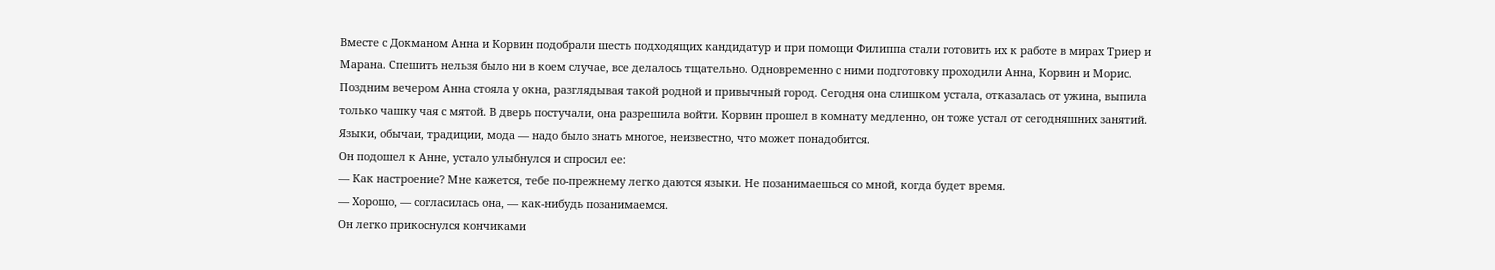Вместе с Докманом Анна и Корвин подобрали шесть подходящих кандидатур и при помощи Филиппа стали готовить их к работе в мирах Триер и Марана. Спешить нельзя было ни в коем случае, все делалось тщательно. Одновременно с ними подготовку проходили Анна, Корвин и Морис.
Поздним вечером Анна стояла у окна, разглядывая такой родной и привычный город. Сегодня она слишком устала, отказалась от ужина, выпила только чашку чая с мятой. В дверь постучали, она разрешила войти. Корвин прошел в комнату медленно, он тоже устал от сегодняшних занятий. Языки, обычаи, традиции, мода — надо было знать многое, неизвестно, что может понадобится.
Он подошел к Анне, устало улыбнулся и спросил ее:
— Как настроение? Мне кажется, тебе по-прежнему легко даются языки. Не позанимаешься со мной, когда будет время.
— Хорошо, — согласилась она, — как-нибудь позанимаемся.
Он легко прикоснулся кончиками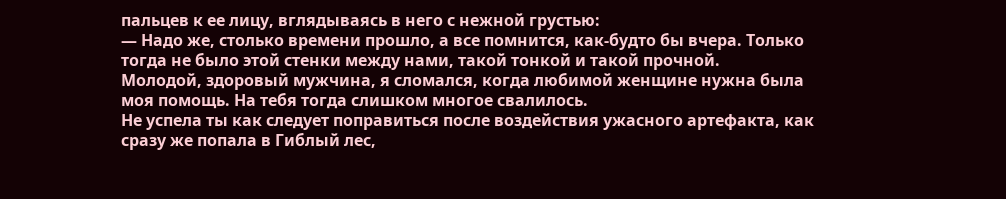пальцев к ее лицу, вглядываясь в него с нежной грустью:
— Надо же, столько времени прошло, а все помнится, как-будто бы вчера. Только тогда не было этой стенки между нами, такой тонкой и такой прочной.
Молодой, здоровый мужчина, я сломался, когда любимой женщине нужна была моя помощь. На тебя тогда слишком многое свалилось.
Не успела ты как следует поправиться после воздействия ужасного артефакта, как сразу же попала в Гиблый лес,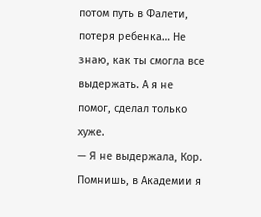потом путь в Фалети, потеря ребенка… Не знаю, как ты смогла все выдержать. А я не помог, сделал только хуже.
— Я не выдержала, Кор. Помнишь, в Академии я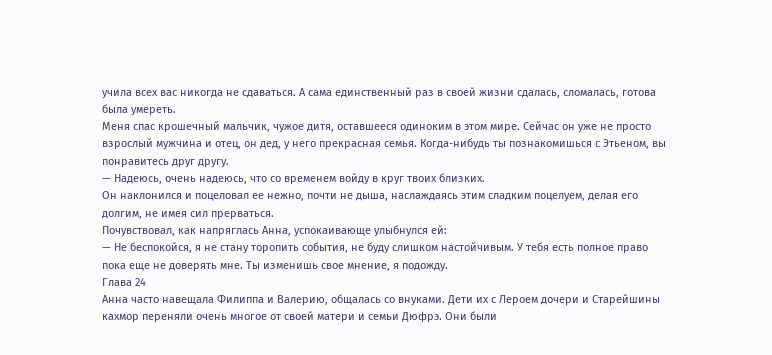учила всех вас никогда не сдаваться. А сама единственный раз в своей жизни сдалась, сломалась, готова была умереть.
Меня спас крошечный мальчик, чужое дитя, оставшееся одиноким в этом мире. Сейчас он уже не просто взрослый мужчина и отец, он дед, у него прекрасная семья. Когда-нибудь ты познакомишься с Этьеном, вы понравитесь друг другу.
— Надеюсь, очень надеюсь, что со временем войду в круг твоих близких.
Он наклонился и поцеловал ее нежно, почти не дыша, наслаждаясь этим сладким поцелуем, делая его долгим, не имея сил прерваться.
Почувствовал, как напряглась Анна, успокаивающе улыбнулся ей:
— Не беспокойся, я не стану торопить события, не буду слишком настойчивым. У тебя есть полное право пока еще не доверять мне. Ты изменишь свое мнение, я подожду.
Глава 24
Анна часто навещала Филиппа и Валерию, общалась со внуками. Дети их с Лероем дочери и Старейшины кахмор переняли очень многое от своей матери и семьи Дюфрэ. Они были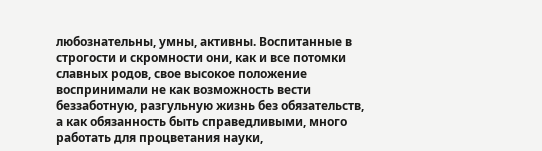любознательны, умны, активны. Воспитанные в строгости и скромности они, как и все потомки славных родов, свое высокое положение воспринимали не как возможность вести беззаботную, разгульную жизнь без обязательств, а как обязанность быть справедливыми, много работать для процветания науки,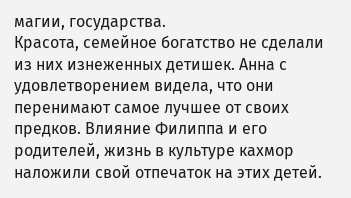магии, государства.
Красота, семейное богатство не сделали из них изнеженных детишек. Анна с удовлетворением видела, что они перенимают самое лучшее от своих предков. Влияние Филиппа и его родителей, жизнь в культуре кахмор наложили свой отпечаток на этих детей.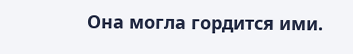Она могла гордится ими.